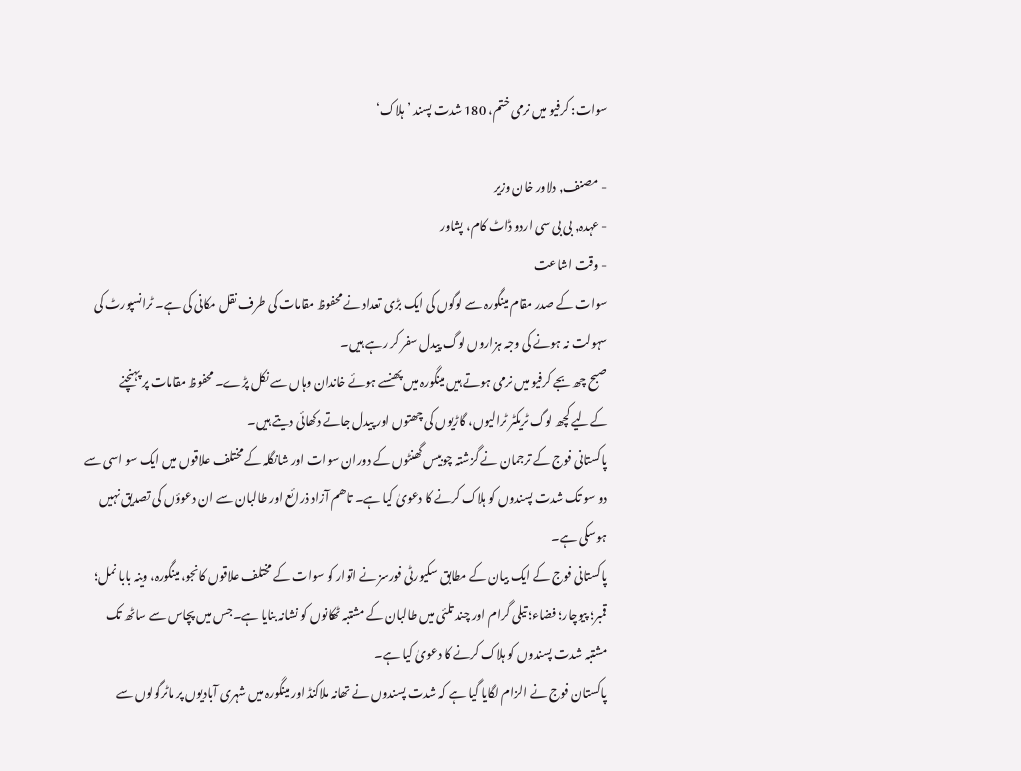سوات: کرفیو میں نرمی ختم، 180 شدت پسند ’ہلاک‘

- مصنف, دلاور خان وزیر
- عہدہ, بی بی سی اردو ڈاٹ کام، پشاور
- وقت اشاعت
سوات کے صدر مقام مینگورہ سے لوگوں کی ایک بڑی تعداد نے محفوظ مقامات کی طرف نقل مکانی کی ہے۔ ٹرانسپورٹ کی سہولت نہ ہونے کی وجہ ہزاروں لوگ پیدل سفر کر رہے ہیں۔
صبح چھ بجے کرفیو میں نرمی ہوتے ہیں مینگورہ میں پھنسے ہوئے خاندان وہاں سے نکل پڑے۔ محفوظ مقامات پر پہنچنے کےلیے کچھ لوگ ٹریکٹر ٹرالیوں، گاڑیوں کی چھتوں اور پیدل جاتے دکھائی دیتے ہیں۔
پاکستانی فوج کے ترجمان نے گزشتہ چوبیس گھنٹوں کے دوران سوات اور شانگلہ کے مختلف علاقوں میں ایک سو اسی سے دو سو تک شدت پسندوں کو ہلاک کرنے کا دعویٰ کیا ہے۔ تاھم آزاد ذرائع اور طالبان سے ان دعوؤں کی تصدیق نہیں ہوسکی ہے۔
پاکستانی فوج کے ایک بیان کے مطابق سکیورٹی فورسز نے اتوار کو سوات کے مختلف علاقوں کانجو، مینگورہ، وینہ بابا نمل؛ قمبر؛ پیوچار؛ فضاء؛ تیلی گرام اور چند تلئی میں طالبان کے مشتبہ ٹھکانوں کو نشانہ بنایا ہے۔جس میں پچاس سے ساٹھ تک مشتبہ شدت پسندوں کو ہلاک کرنے کا دعویٰ کیا ہے۔
پاکستان فوج نے الزام لگایا گیا ہے کہ شدت پسندوں نے تھانہ ملاکنڈ اور مینگورہ میں شہری آبادیوں پر ماٹرگولوں سے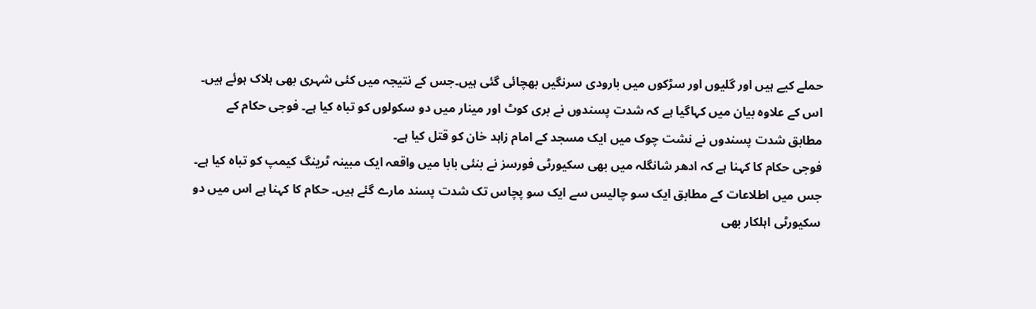حملے کیے ہیں اور گلیوں اور سڑکوں میں بارودی سرنگیں بھچائی گئی ہیں۔جس کے نتیجہ میں کئی شہری بھی ہلاک ہوئے ہیں۔
اس کے علاوہ بیان میں کہاگیا ہے کہ شدت پسندوں نے بری کوٹ اور مینار میں دو سکولوں کو تباہ کیا ہے۔ فوجی حکام کے مطابق شدت پسندوں نے نشت چوک میں ایک مسجد کے امام زاہد خان کو قتل کیا ہے۔
فوجی حکام کا کہنا ہے کہ ادھر شانگلہ میں بھی سکیورٹی فورسز نے بنئی بابا میں واقعہ ایک مبینہ ٹرینگ کیمپ کو تباہ کیا ہے۔ جس میں اطلاعات کے مطابق ایک سو چالیس سے ایک سو پچاس تک شدت پسند مارے گئے ہیں۔ حکام کا کہنا ہے اس میں دو سکیورٹی اہلکار بھی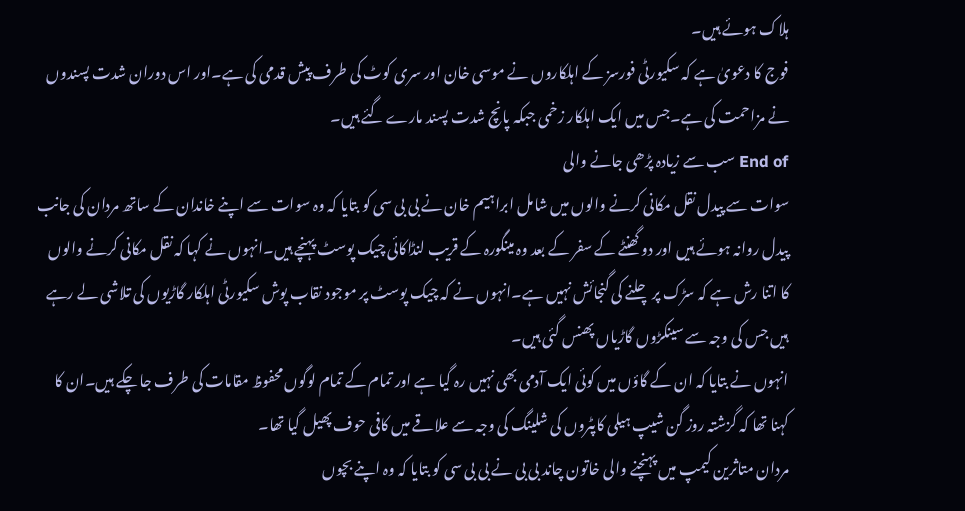ہلاک ہوئے ہیں۔
فوج کا دعویٰ ہے کہ سکیورٹی فورسز کے اہلکاروں نے موسی خان اور سری کوٹ کی طرف پیش قدمی کی ہے۔اور اس دوران شدت پسندوں نے مزاحمت کی ہے۔جس میں ایک اہلکار زخمی جبکہ پانچ شدت پسند مارے گئے ہیں۔
End of سب سے زیادہ پڑھی جانے والی
سوات سے پیدل نقل مکانی کرنے والوں میں شامل ابراہیم خان نے بی بی سی کو بتایا کہ وہ سوات سے اپنے خاندان کے ساتھ مردان کی جانب پیدل روانہ ہوئے ہیں اور دو گھنٹے کے سفر کے بعد وہ مینگورہ کے قریب لنڈاکائی چیک پوسٹ پہنچے ہیں۔انہوں نے کہا کہ نقل مکانی کرنے والوں کا اتنا رش ہے کہ سڑک پر چلنے کی گنجائش نہیں ہے۔انہوں نے کہ چیک پوسٹ پر موجود نقاب پوش سکیورٹی اہلکار گاڑیوں کی تلاشی لے رہے ہیں جس کی وجہ سے سینکڑوں گاڑیاں پھنس گئی ہیں۔
انہوں نے بتایا کہ ان کے گاؤں میں کوئی ایک آدمی بھی نہیں رہ گیا ہے اور تمام کے تمام لوگوں محفوظ مقامات کی طرف جا چکے ہیں۔ان کا کہنا تھا کہ گزشتہ روز گن شیپ ہیلی کاپٹروں کی شلینگ کی وجہ سے علاقے میں کافی حوف پھیل گیا تھا۔
مردان متاثرین کیمپ میں پہنچنے والی خاتون چاند بی بی نے بی بی سی کو بتایا کہ وہ اپنے بچوں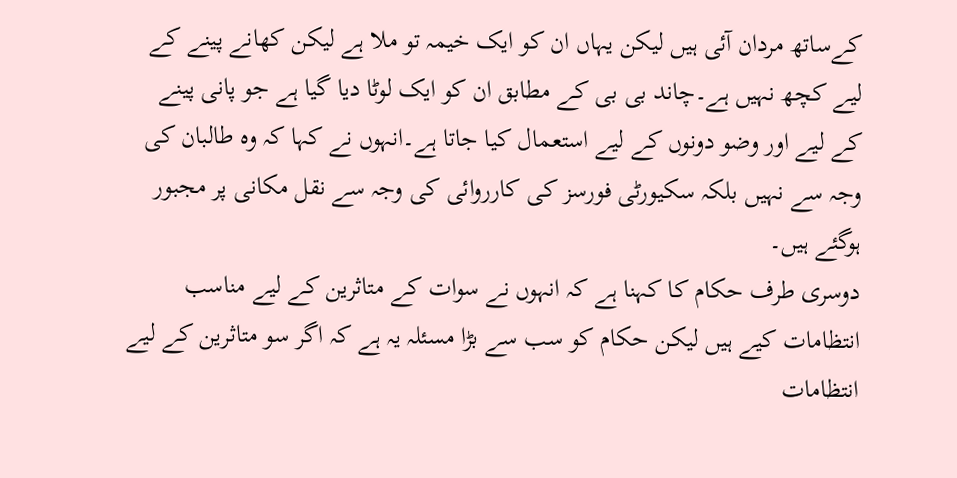کےساتھ مردان آئی ہیں لیکن یہاں ان کو ایک خیمہ تو ملا ہے لیکن کھانے پینے کے لیے کچھ نہیں ہے۔چاند بی بی کے مطابق ان کو ایک لوٹا دیا گیا ہے جو پانی پینے کے لیے اور وضو دونوں کے لیے استعمال کیا جاتا ہے۔انہوں نے کہا کہ وہ طالبان کی وجہ سے نہیں بلکہ سکیورٹی فورسز کی کارروائی کی وجہ سے نقل مکانی پر مجبور ہوگئے ہیں۔
دوسری طرف حکام کا کہنا ہے کہ انہوں نے سوات کے متاثرین کے لیے مناسب انتظامات کیے ہیں لیکن حکام کو سب سے بڑا مسئلہ یہ ہے کہ اگر سو متاثرین کے لیے انتظامات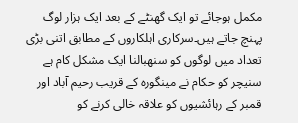مکمل ہوجائے تو ایک گھنٹے کے بعد ایک ہزار لوگ پہنچ جاتے ہیں۔سرکاری اہلکاروں کے مطابق اتنی بڑی تعداد میں لوگوں کو سنھبالنا ایک مشکل کام ہے
سنیچر کو حکام نے مینگورہ کے قریب رحیم آباد اور قمبر کے رہائشیوں کو علاقہ خالی کرنے کو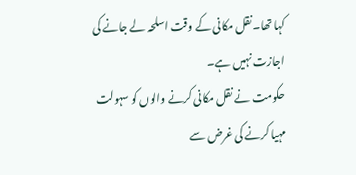کہا تھا۔نقل مکانی کے وقت اسلحہ لے جانے کی اجازت نہیں ہے۔
حکومت نے نقل مکانی کرنے والوں کو سہولت مہیا کرنے کی غرض سے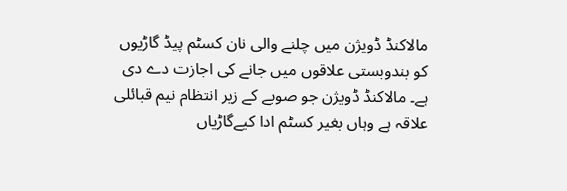مالاکنڈ ڈویژن میں چلنے والی نان کسٹم پیڈ گاڑیوں کو بندوبستی علاقوں میں جانے کی اجازت دے دی ہے۔ مالاکنڈ ڈویژن جو صوبے کے زیر انتظام نیم قبائلی علاقہ ہے وہاں بغیر کسٹم ادا کیےگاڑیاں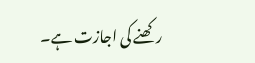رکھنے کی اجازت ہے۔